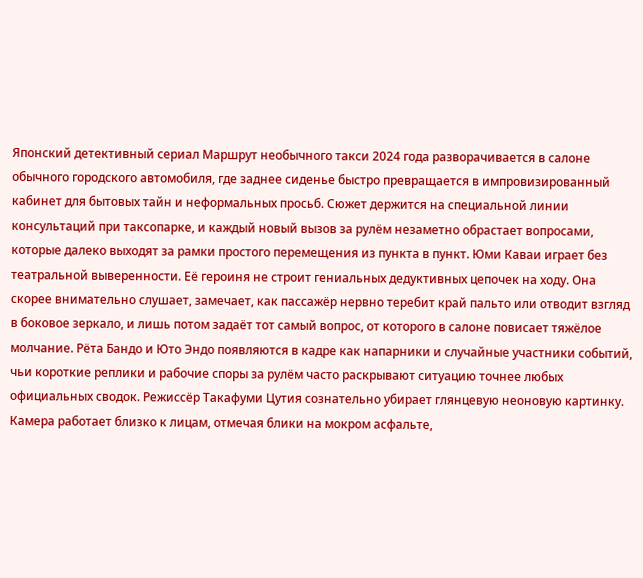Японский детективный сериал Маршрут необычного такси 2024 года разворачивается в салоне обычного городского автомобиля, где заднее сиденье быстро превращается в импровизированный кабинет для бытовых тайн и неформальных просьб. Сюжет держится на специальной линии консультаций при таксопарке, и каждый новый вызов за рулём незаметно обрастает вопросами, которые далеко выходят за рамки простого перемещения из пункта в пункт. Юми Каваи играет без театральной выверенности. Её героиня не строит гениальных дедуктивных цепочек на ходу. Она скорее внимательно слушает, замечает, как пассажёр нервно теребит край пальто или отводит взгляд в боковое зеркало, и лишь потом задаёт тот самый вопрос, от которого в салоне повисает тяжёлое молчание. Рёта Бандо и Юто Эндо появляются в кадре как напарники и случайные участники событий, чьи короткие реплики и рабочие споры за рулём часто раскрывают ситуацию точнее любых официальных сводок. Режиссёр Такафуми Цутия сознательно убирает глянцевую неоновую картинку. Камера работает близко к лицам, отмечая блики на мокром асфальте,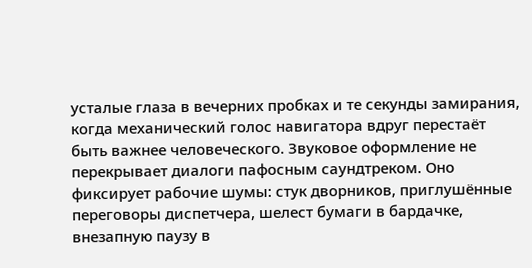усталые глаза в вечерних пробках и те секунды замирания, когда механический голос навигатора вдруг перестаёт быть важнее человеческого. Звуковое оформление не перекрывает диалоги пафосным саундтреком. Оно фиксирует рабочие шумы: стук дворников, приглушённые переговоры диспетчера, шелест бумаги в бардачке, внезапную паузу в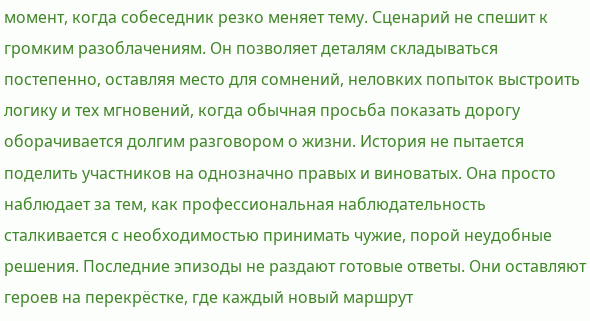момент, когда собеседник резко меняет тему. Сценарий не спешит к громким разоблачениям. Он позволяет деталям складываться постепенно, оставляя место для сомнений, неловких попыток выстроить логику и тех мгновений, когда обычная просьба показать дорогу оборачивается долгим разговором о жизни. История не пытается поделить участников на однозначно правых и виноватых. Она просто наблюдает за тем, как профессиональная наблюдательность сталкивается с необходимостью принимать чужие, порой неудобные решения. Последние эпизоды не раздают готовые ответы. Они оставляют героев на перекрёстке, где каждый новый маршрут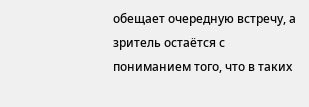обещает очередную встречу, а зритель остаётся с пониманием того, что в таких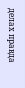делах правда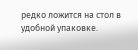редко ложится на стол в удобной упаковке.